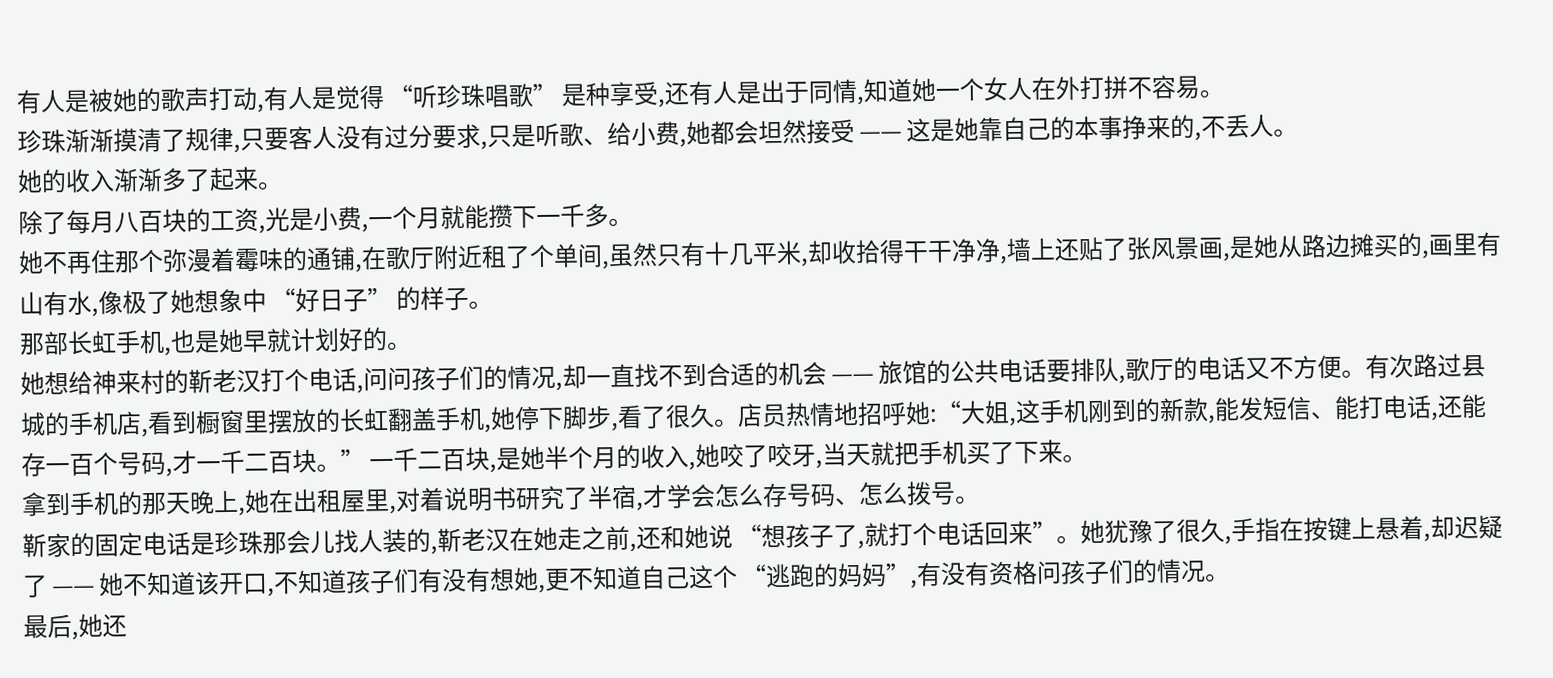有人是被她的歌声打动,有人是觉得 “听珍珠唱歌” 是种享受,还有人是出于同情,知道她一个女人在外打拼不容易。
珍珠渐渐摸清了规律,只要客人没有过分要求,只是听歌、给小费,她都会坦然接受 —— 这是她靠自己的本事挣来的,不丢人。
她的收入渐渐多了起来。
除了每月八百块的工资,光是小费,一个月就能攒下一千多。
她不再住那个弥漫着霉味的通铺,在歌厅附近租了个单间,虽然只有十几平米,却收拾得干干净净,墙上还贴了张风景画,是她从路边摊买的,画里有山有水,像极了她想象中 “好日子” 的样子。
那部长虹手机,也是她早就计划好的。
她想给神来村的靳老汉打个电话,问问孩子们的情况,却一直找不到合适的机会 —— 旅馆的公共电话要排队,歌厅的电话又不方便。有次路过县城的手机店,看到橱窗里摆放的长虹翻盖手机,她停下脚步,看了很久。店员热情地招呼她:“大姐,这手机刚到的新款,能发短信、能打电话,还能存一百个号码,才一千二百块。” 一千二百块,是她半个月的收入,她咬了咬牙,当天就把手机买了下来。
拿到手机的那天晚上,她在出租屋里,对着说明书研究了半宿,才学会怎么存号码、怎么拨号。
靳家的固定电话是珍珠那会儿找人装的,靳老汉在她走之前,还和她说 “想孩子了,就打个电话回来”。她犹豫了很久,手指在按键上悬着,却迟疑了 —— 她不知道该开口,不知道孩子们有没有想她,更不知道自己这个 “逃跑的妈妈”,有没有资格问孩子们的情况。
最后,她还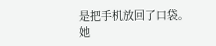是把手机放回了口袋。
她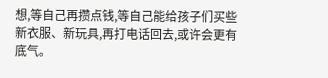想,等自己再攒点钱,等自己能给孩子们买些新衣服、新玩具,再打电话回去,或许会更有底气。